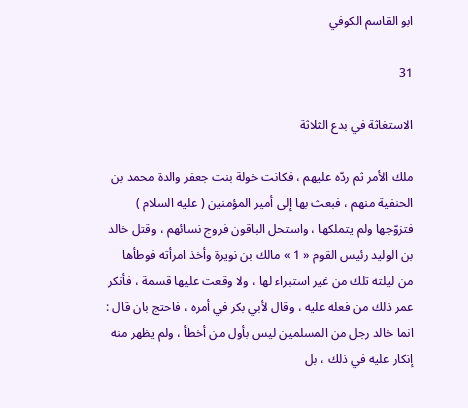ابو القاسم الكوفي

31

الاستغاثة في بدع الثلاثة

ملك الأمر ثم ردّه عليهم ، فكانت خولة بنت جعفر والدة محمد بن الحنفية منهم ، فبعث بها إلى أمير المؤمنين ( عليه السلام ) فتزوّجها ولم يتملكها ، واستحل الباقون فروج نسائهم ، وقتل خالد بن الوليد رئيس القوم « 1 » مالك بن نويرة وأخذ امرأته فوطأها من ليلته تلك من غير استبراء لها ، ولا وقعت عليها قسمة ، فأنكر عمر ذلك من فعله عليه ، وقال لأبي بكر في أمره ، فاحتج بان قال : انما خالد رجل من المسلمين ليس بأول من أخطأ ، ولم يظهر منه إنكار عليه في ذلك ، بل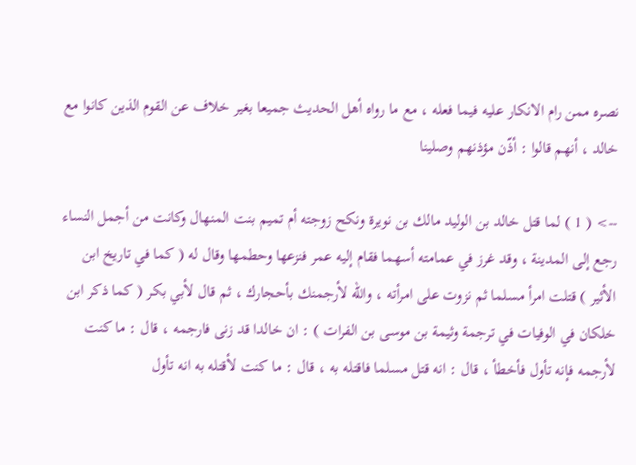نصره ممن رام الانكار عليه فيما فعله ، مع ما رواه أهل الحديث جميعا بغير خلاف عن القوم الذين كانوا مع خالد ، أنهم قالوا : أذّن مؤذنهم وصلينا

--> ( 1 ) لما قتل خالد بن الوليد مالك بن نويرة ونكح زوجته أم تميم بنت المنهال وكانت من أجمل النساء رجع إلى المدينة ، وقد غرز في عمامته أسهما فقام إليه عمر فنزعها وحطمها وقال له ( كما في تاريخ ابن الأثير ) قتلت امرأ مسلما ثم نزوت على امرأته ، واللّه لأرجمنك بأحجارك ، ثم قال لأبي بكر ( كما ذكر ابن خلكان في الوفيات في ترجمة وثيمة بن موسى بن الفرات ) : ان خالدا قد زنى فارجمه ، قال : ما كنت لأرجمه فإنه تأول فأخطأ ، قال : انه قتل مسلما فاقتله به ، قال : ما كنت لأقتله به انه تأول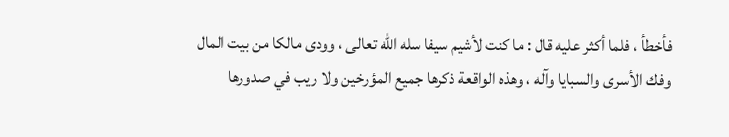فأخطأ ، فلما أكثر عليه قال : ما كنت لأشيم سيفا سله اللّه تعالى ، وودى مالكا من بيت المال وفك الأسرى والسبايا وآله ، وهذه الواقعة ذكرها جميع المؤرخين ولا ريب في صدورها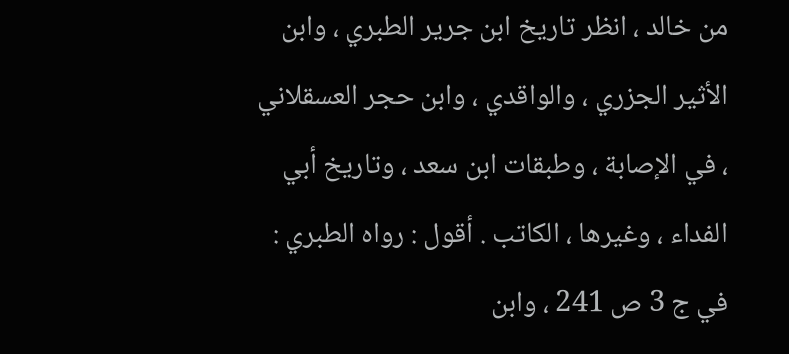من خالد ، انظر تاريخ ابن جرير الطبري ، وابن الأثير الجزري ، والواقدي ، وابن حجر العسقلاني ، في الإصابة ، وطبقات ابن سعد ، وتاريخ أبي الفداء ، وغيرها ، الكاتب . أقول : رواه الطبري : في ج 3 ص 241 ، وابن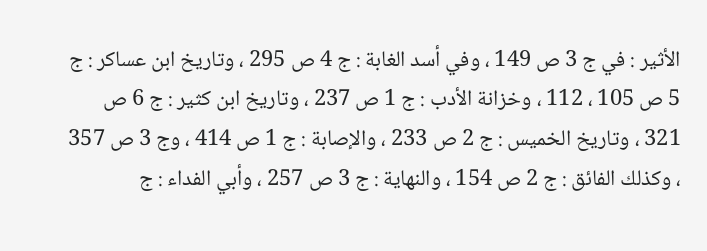الأثير : في ج 3 ص 149 ، وفي أسد الغابة : ج 4 ص 295 ، وتاريخ ابن عساكر : ج 5 ص 105 ، 112 ، وخزانة الأدب : ج 1 ص 237 ، وتاريخ ابن كثير : ج 6 ص 321 ، وتاريخ الخميس : ج 2 ص 233 ، والإصابة : ج 1 ص 414 ، وج 3 ص 357 ، وكذلك الفائق : ج 2 ص 154 ، والنهاية : ج 3 ص 257 ، وأبي الفداء : ج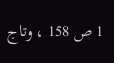1 ص 158 ، وتاج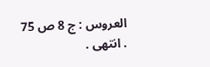العروس : ج 8 ص 75 . انتهى .